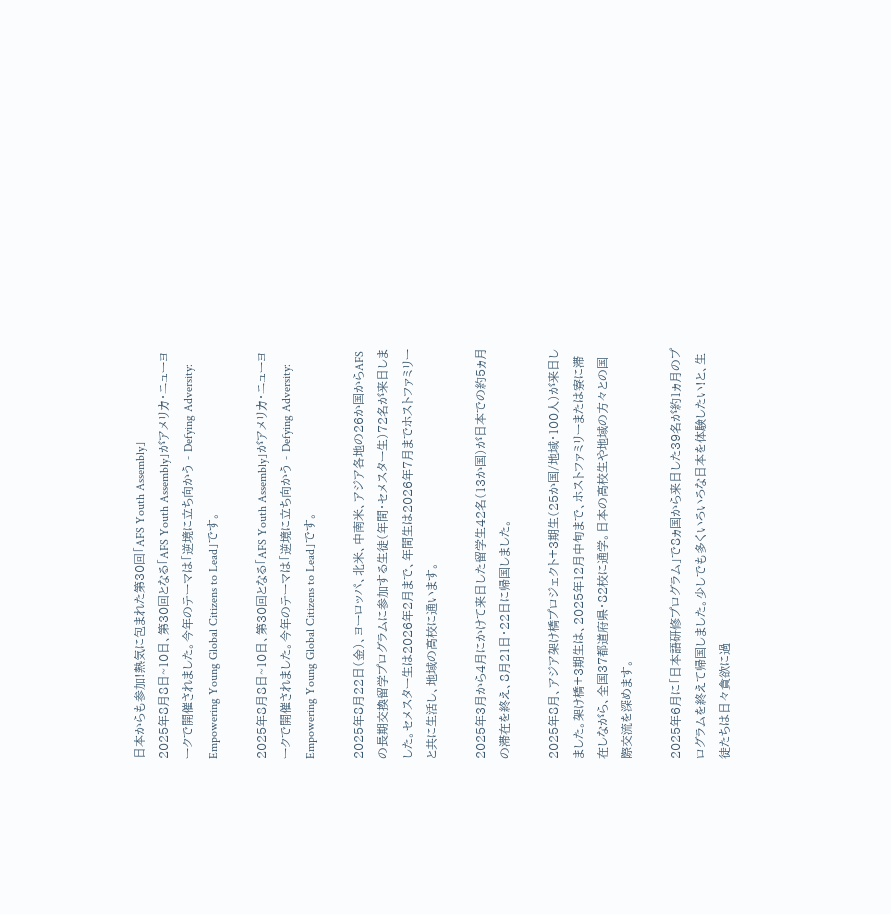日本からも参加!熱気に包まれた第30回「AFS Youth Assembly」
2025年8月8日~10日、第30回となる「AFS Youth Assembly」がアメリカ・ニューヨークで開催されました。今年のテーマは「逆境に立ち向かう - Defying Adversity: Empowering Young Global Citizens to Lead」です。

2025年8月8日~10日、第30回となる「AFS Youth Assembly」がアメリカ・ニューヨークで開催されました。今年のテーマは「逆境に立ち向かう - Defying Adversity: Empowering Young Global Citizens to Lead」です。

2025年8月22日(金)、ヨーロッパ、北米、中南米、アジア各地の26か国からAFSの長期交換留学プログラムに参加する生徒(年間・セメスター生)72名が来日しました。セメスター生は2026年2月まで、年間生は2026年7月までホストファミリーと共に生活し、地域の高校に通います。

2025年3月から4月にかけて来日した留学生42名(13か国)が日本での約5ヵ月の滞在を終え、8月21日・22日に帰国しました。

2025年8月、アジア架け橋プロジェクト+3期生(25か国/地域・100人)が来日しました。架け橋+3期生は、2025年12月中旬まで、ホストファミリーまたは寮に滞在しながら、全国37都道府県・82校に通学。日本の高校生や地域の方々との国際交流を深めます。

2025年6月に「日本語研修プログラム」で8ヵ国から来日した39名が約1ヵ月のプログラムを終えて帰国しました。少しでも多くいろいろな日本を体験したい!と、生徒たちは日々貪欲に過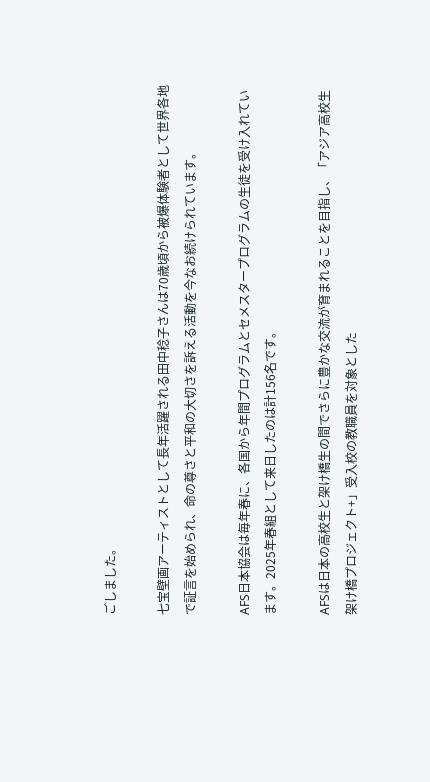ごしました。

七宝壁画アーティストとして長年活躍される田中稔子さんは70歳頃から被爆体験者として世界各地で証言を始められ、命の尊さと平和の大切さを訴える活動を今なお続けられています。

AFS日本協会は毎年春に、各国から年間プログラムとセメスタープログラムの生徒を受け入れています。2025年春組として来日したのは計156名です。

AFSは日本の高校生と架け橋生の間でさらに豊かな交流が育まれることを目指し、「アジア高校生架け橋プロジェクト+」受入校の教職員を対象とした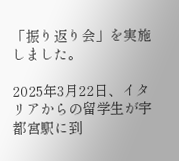「振り返り会」を実施しました。

2025年3月22日、イタリアからの留学生が宇都宮駅に到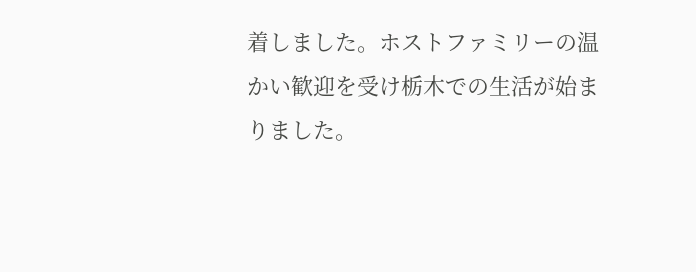着しました。ホストファミリーの温かい歓迎を受け栃木での生活が始まりました。